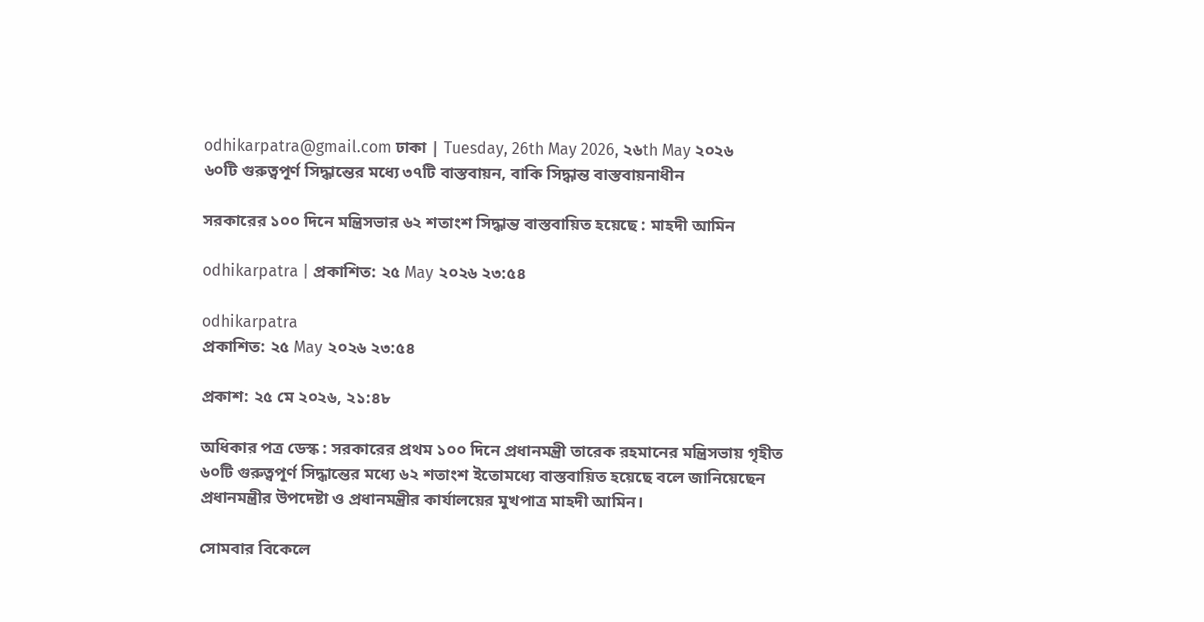odhikarpatra@gmail.com ঢাকা | Tuesday, 26th May 2026, ২৬th May ২০২৬
৬০টি গুরুত্বপূর্ণ সিদ্ধান্তের মধ্যে ৩৭টি বাস্তবায়ন, বাকি সিদ্ধান্ত বাস্তবায়নাধীন

সরকারের ১০০ দিনে মন্ত্রিসভার ৬২ শতাংশ সিদ্ধান্ত বাস্তবায়িত হয়েছে : মাহদী আমিন

odhikarpatra | প্রকাশিত: ২৫ May ২০২৬ ২৩:৫৪

odhikarpatra
প্রকাশিত: ২৫ May ২০২৬ ২৩:৫৪

প্রকাশ: ২৫ মে ২০২৬, ২১:৪৮

অধিকার পত্র ডেস্ক : সরকারের প্রথম ১০০ দিনে প্রধানমন্ত্রী তারেক রহমানের মন্ত্রিসভায় গৃহীত ৬০টি গুরুত্বপূর্ণ সিদ্ধান্তের মধ্যে ৬২ শতাংশ ইতোমধ্যে বাস্তবায়িত হয়েছে বলে জানিয়েছেন প্রধানমন্ত্রীর উপদেষ্টা ও প্রধানমন্ত্রীর কার্যালয়ের মুখপাত্র মাহদী আমিন।

সোমবার বিকেলে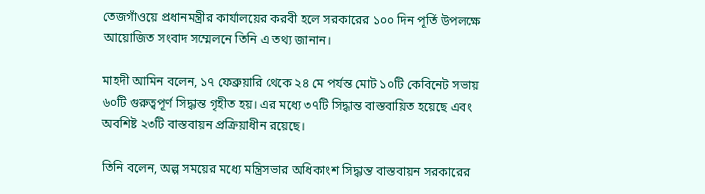তেজগাঁওয়ে প্রধানমন্ত্রীর কার্যালয়ের করবী হলে সরকারের ১০০ দিন পূর্তি উপলক্ষে আয়োজিত সংবাদ সম্মেলনে তিনি এ তথ্য জানান।

মাহদী আমিন বলেন, ১৭ ফেব্রুয়ারি থেকে ২৪ মে পর্যন্ত মোট ১০টি কেবিনেট সভায় ৬০টি গুরুত্বপূর্ণ সিদ্ধান্ত গৃহীত হয়। এর মধ্যে ৩৭টি সিদ্ধান্ত বাস্তবায়িত হয়েছে এবং অবশিষ্ট ২৩টি বাস্তবায়ন প্রক্রিয়াধীন রয়েছে।

তিনি বলেন, অল্প সময়ের মধ্যে মন্ত্রিসভার অধিকাংশ সিদ্ধান্ত বাস্তবায়ন সরকারের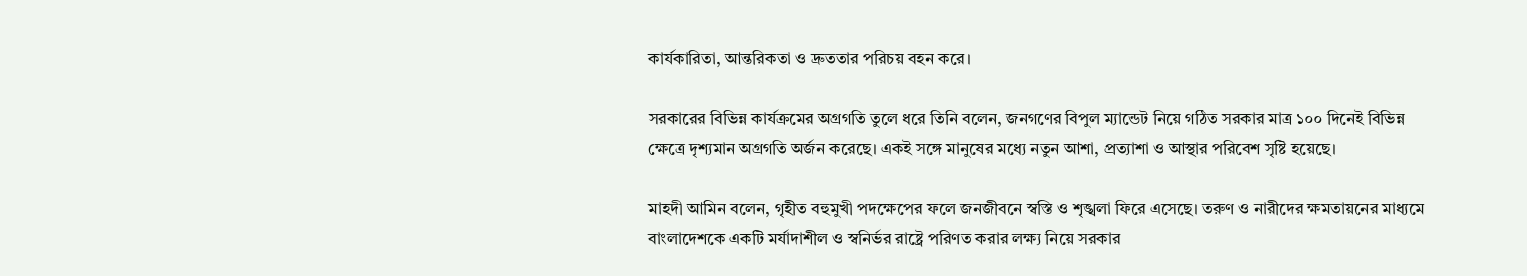কার্যকারিতা, আন্তরিকতা ও দ্রুততার পরিচয় বহন করে।

সরকারের বিভিন্ন কার্যক্রমের অগ্রগতি তুলে ধরে তিনি বলেন, জনগণের বিপুল ম্যান্ডেট নিয়ে গঠিত সরকার মাত্র ১০০ দিনেই বিভিন্ন ক্ষেত্রে দৃশ্যমান অগ্রগতি অর্জন করেছে। একই সঙ্গে মানুষের মধ্যে নতুন আশা, প্রত্যাশা ও আস্থার পরিবেশ সৃষ্টি হয়েছে।

মাহদী আমিন বলেন, গৃহীত বহুমুখী পদক্ষেপের ফলে জনজীবনে স্বস্তি ও শৃঙ্খলা ফিরে এসেছে। তরুণ ও নারীদের ক্ষমতায়নের মাধ্যমে বাংলাদেশকে একটি মর্যাদাশীল ও স্বনির্ভর রাষ্ট্রে পরিণত করার লক্ষ্য নিয়ে সরকার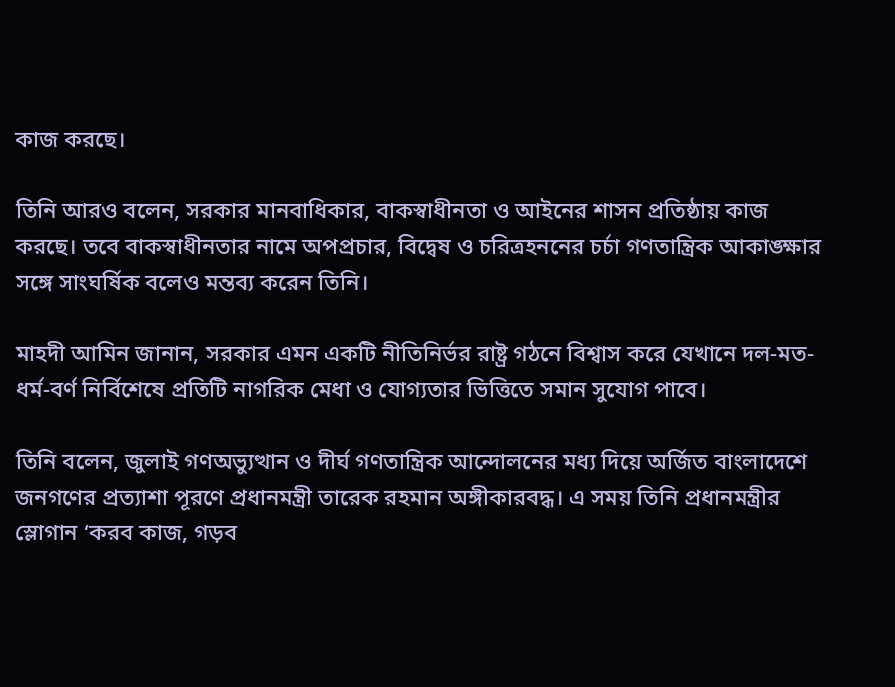কাজ করছে।

তিনি আরও বলেন, সরকার মানবাধিকার, বাকস্বাধীনতা ও আইনের শাসন প্রতিষ্ঠায় কাজ করছে। তবে বাকস্বাধীনতার নামে অপপ্রচার, বিদ্বেষ ও চরিত্রহননের চর্চা গণতান্ত্রিক আকাঙ্ক্ষার সঙ্গে সাংঘর্ষিক বলেও মন্তব্য করেন তিনি।

মাহদী আমিন জানান, সরকার এমন একটি নীতিনির্ভর রাষ্ট্র গঠনে বিশ্বাস করে যেখানে দল-মত-ধর্ম-বর্ণ নির্বিশেষে প্রতিটি নাগরিক মেধা ও যোগ্যতার ভিত্তিতে সমান সুযোগ পাবে।

তিনি বলেন, জুলাই গণঅভ্যুত্থান ও দীর্ঘ গণতান্ত্রিক আন্দোলনের মধ্য দিয়ে অর্জিত বাংলাদেশে জনগণের প্রত্যাশা পূরণে প্রধানমন্ত্রী তারেক রহমান অঙ্গীকারবদ্ধ। এ সময় তিনি প্রধানমন্ত্রীর স্লোগান ‘করব কাজ, গড়ব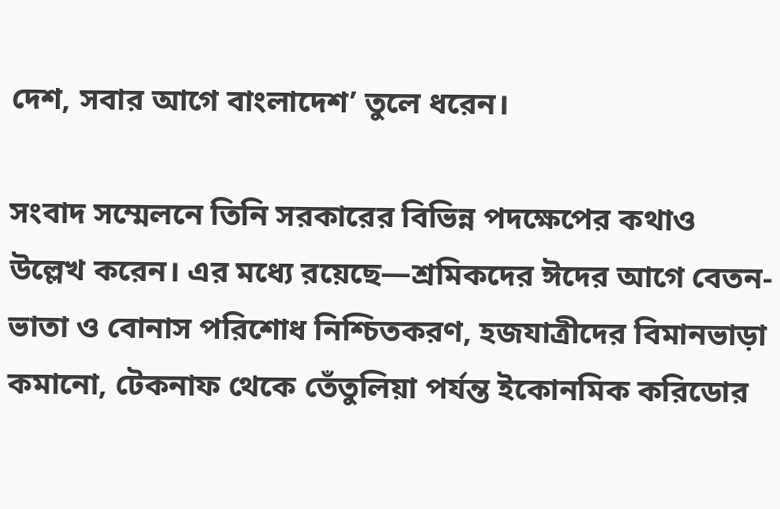দেশ, সবার আগে বাংলাদেশ’ তুলে ধরেন।

সংবাদ সম্মেলনে তিনি সরকারের বিভিন্ন পদক্ষেপের কথাও উল্লেখ করেন। এর মধ্যে রয়েছে—শ্রমিকদের ঈদের আগে বেতন-ভাতা ও বোনাস পরিশোধ নিশ্চিতকরণ, হজযাত্রীদের বিমানভাড়া কমানো, টেকনাফ থেকে তেঁতুলিয়া পর্যন্ত ইকোনমিক করিডোর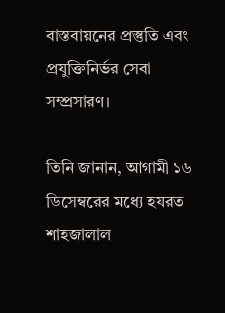বাস্তবায়নের প্রস্তুতি এবং প্রযুক্তিনির্ভর সেবা সম্প্রসারণ।

তিনি জানান, আগামী ১৬ ডিসেম্বরের মধ্যে হযরত শাহজালাল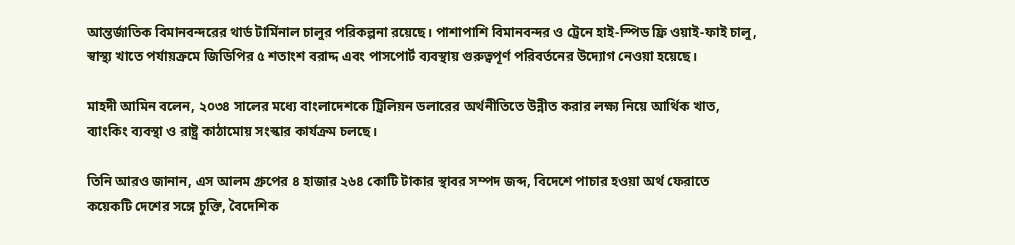আন্তর্জাতিক বিমানবন্দরের থার্ড টার্মিনাল চালুর পরিকল্পনা রয়েছে। পাশাপাশি বিমানবন্দর ও ট্রেনে হাই-স্পিড ফ্রি ওয়াই-ফাই চালু, স্বাস্থ্য খাতে পর্যায়ক্রমে জিডিপির ৫ শতাংশ বরাদ্দ এবং পাসপোর্ট ব্যবস্থায় গুরুত্বপূর্ণ পরিবর্তনের উদ্যোগ নেওয়া হয়েছে।

মাহদী আমিন বলেন, ২০৩৪ সালের মধ্যে বাংলাদেশকে ট্রিলিয়ন ডলারের অর্থনীতিতে উন্নীত করার লক্ষ্য নিয়ে আর্থিক খাত, ব্যাংকিং ব্যবস্থা ও রাষ্ট্র কাঠামোয় সংস্কার কার্যক্রম চলছে।

তিনি আরও জানান, এস আলম গ্রুপের ৪ হাজার ২৬৪ কোটি টাকার স্থাবর সম্পদ জব্দ, বিদেশে পাচার হওয়া অর্থ ফেরাতে কয়েকটি দেশের সঙ্গে চুক্তি, বৈদেশিক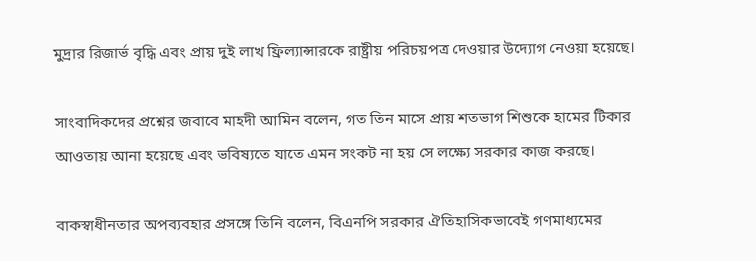মুদ্রার রিজার্ভ বৃদ্ধি এবং প্রায় দুই লাখ ফ্রিল্যান্সারকে রাষ্ট্রীয় পরিচয়পত্র দেওয়ার উদ্যোগ নেওয়া হয়েছে।

সাংবাদিকদের প্রশ্নের জবাবে মাহদী আমিন বলেন, গত তিন মাসে প্রায় শতভাগ শিশুকে হামের টিকার আওতায় আনা হয়েছে এবং ভবিষ্যতে যাতে এমন সংকট না হয় সে লক্ষ্যে সরকার কাজ করছে।

বাকস্বাধীনতার অপব্যবহার প্রসঙ্গে তিনি বলেন, বিএনপি সরকার ঐতিহাসিকভাবেই গণমাধ্যমের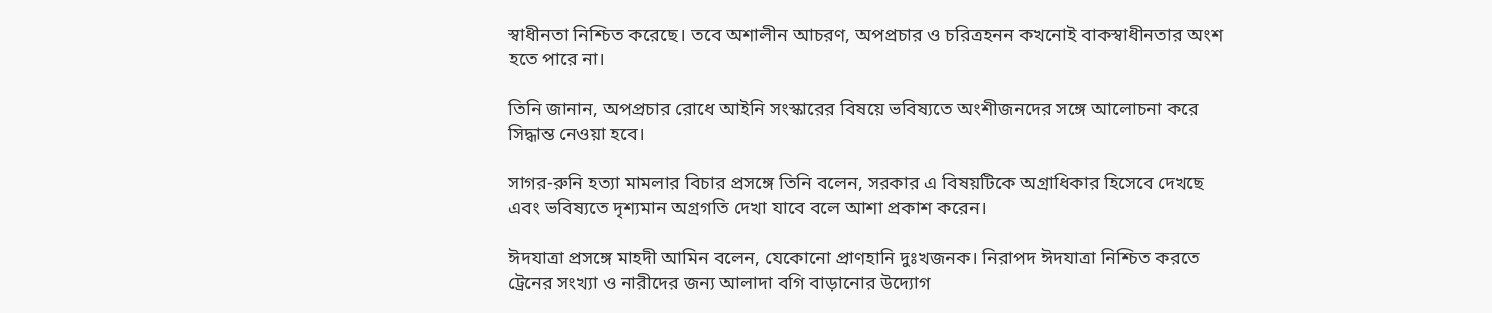স্বাধীনতা নিশ্চিত করেছে। তবে অশালীন আচরণ, অপপ্রচার ও চরিত্রহনন কখনোই বাকস্বাধীনতার অংশ হতে পারে না।

তিনি জানান, অপপ্রচার রোধে আইনি সংস্কারের বিষয়ে ভবিষ্যতে অংশীজনদের সঙ্গে আলোচনা করে সিদ্ধান্ত নেওয়া হবে।

সাগর-রুনি হত্যা মামলার বিচার প্রসঙ্গে তিনি বলেন, সরকার এ বিষয়টিকে অগ্রাধিকার হিসেবে দেখছে এবং ভবিষ্যতে দৃশ্যমান অগ্রগতি দেখা যাবে বলে আশা প্রকাশ করেন।

ঈদযাত্রা প্রসঙ্গে মাহদী আমিন বলেন, যেকোনো প্রাণহানি দুঃখজনক। নিরাপদ ঈদযাত্রা নিশ্চিত করতে ট্রেনের সংখ্যা ও নারীদের জন্য আলাদা বগি বাড়ানোর উদ্যোগ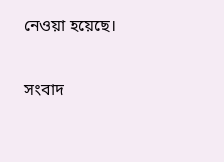নেওয়া হয়েছে।

সংবাদ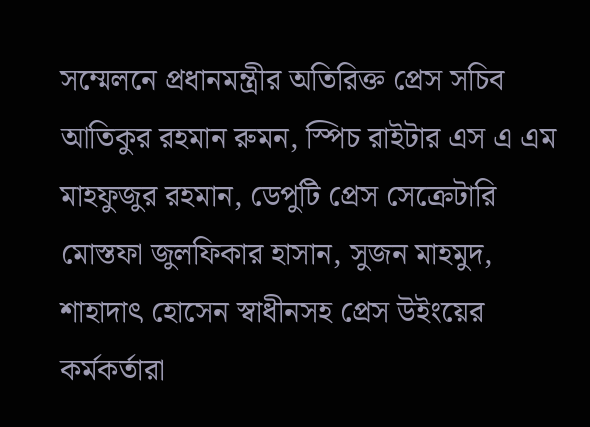সম্মেলনে প্রধানমন্ত্রীর অতিরিক্ত প্রেস সচিব আতিকুর রহমান রুমন, স্পিচ রাইটার এস এ এম মাহফুজুর রহমান, ডেপুটি প্রেস সেক্রেটারি মোস্তফা জুলফিকার হাসান, সুজন মাহমুদ, শাহাদাৎ হোসেন স্বাধীনসহ প্রেস উইংয়ের কর্মকর্তারা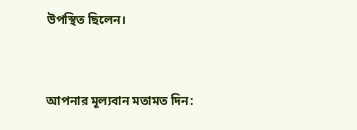উপস্থিত ছিলেন।



আপনার মূল্যবান মতামত দিন: